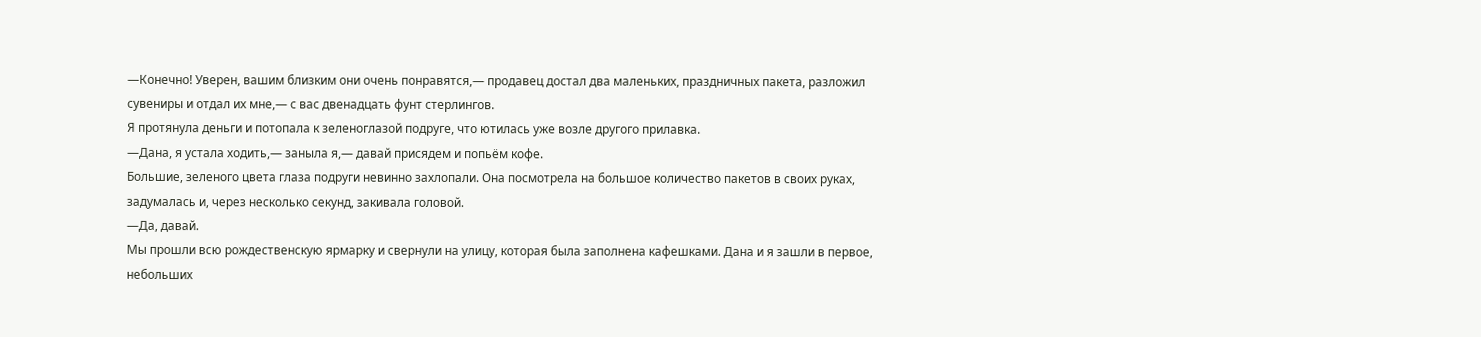—Конечно! Уверен, вашим близким они очень понравятся,— продавец достал два маленьких, праздничных пакета, разложил сувениры и отдал их мне,— с вас двенадцать фунт стерлингов.
Я протянула деньги и потопала к зеленоглазой подруге, что ютилась уже возле другого прилавка.
—Дана, я устала ходить,— заныла я,— давай присядем и попьём кофе.
Большие, зеленого цвета глаза подруги невинно захлопали. Она посмотрела на большое количество пакетов в своих руках, задумалась и, через несколько секунд, закивала головой.
—Да, давай.
Мы прошли всю рождественскую ярмарку и свернули на улицу, которая была заполнена кафешками. Дана и я зашли в первое, небольших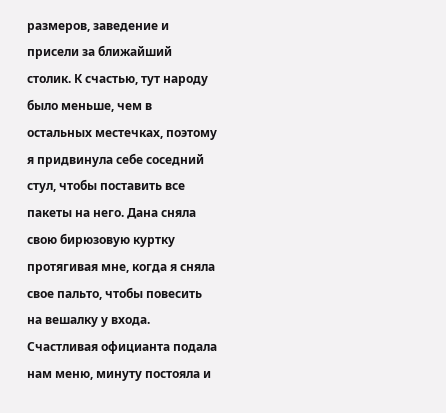размеров, заведение и присели за ближайший столик. К счастью, тут народу было меньше, чем в остальных местечках, поэтому я придвинула себе соседний стул, чтобы поставить все пакеты на него. Дана сняла свою бирюзовую куртку протягивая мне, когда я сняла свое пальто, чтобы повесить на вешалку у входа. Счастливая официанта подала нам меню, минуту постояла и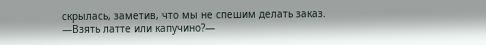скрылась, заметив, что мы не спешим делать заказ.
—Взять латте или капучино?—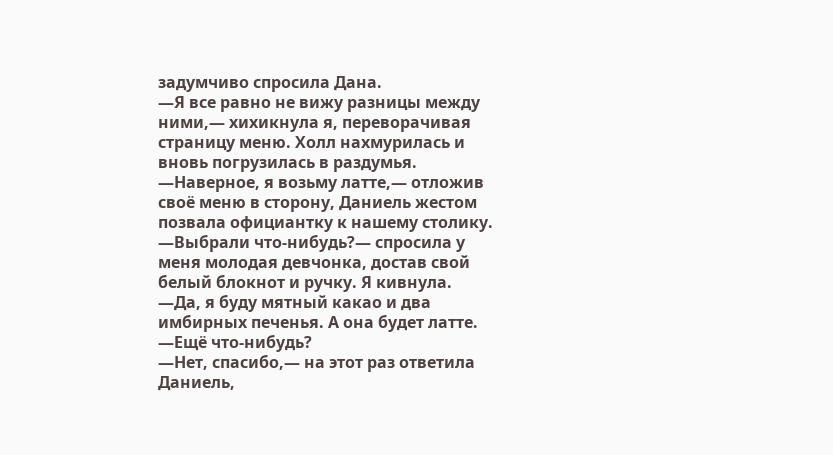задумчиво спросила Дана.
—Я все равно не вижу разницы между ними,— хихикнула я, переворачивая страницу меню. Холл нахмурилась и вновь погрузилась в раздумья.
—Наверное, я возьму латте,— отложив своё меню в сторону, Даниель жестом позвала официантку к нашему столику.
—Выбрали что-нибудь?— спросила у меня молодая девчонка, достав свой белый блокнот и ручку. Я кивнула.
—Да, я буду мятный какао и два имбирных печенья. А она будет латте.
—Ещё что-нибудь?
—Нет, спасибо,— на этот раз ответила Даниель,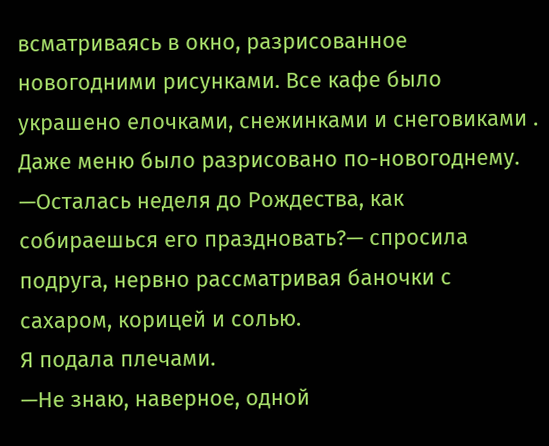всматриваясь в окно, разрисованное новогодними рисунками. Все кафе было украшено елочками, снежинками и снеговиками . Даже меню было разрисовано по-новогоднему.
—Осталась неделя до Рождества, как собираешься его праздновать?— спросила подруга, нервно рассматривая баночки с сахаром, корицей и солью.
Я подала плечами.
—Не знаю, наверное, одной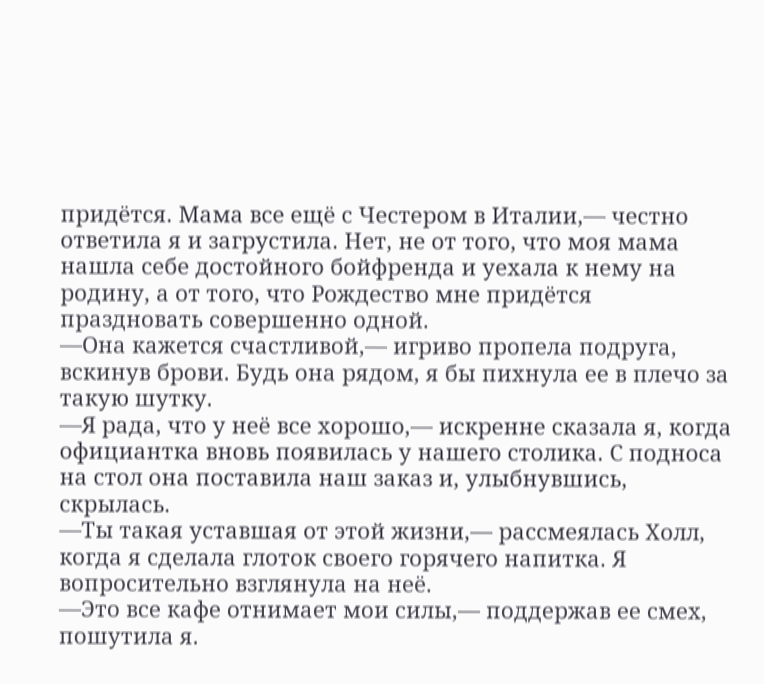придётся. Мама все ещё с Честером в Италии,— честно ответила я и загрустила. Нет, не от того, что моя мама нашла себе достойного бойфренда и уехала к нему на родину, а от того, что Рождество мне придётся праздновать совершенно одной.
—Она кажется счастливой,— игриво пропела подруга, вскинув брови. Будь она рядом, я бы пихнула ее в плечо за такую шутку.
—Я рада, что у неё все хорошо,— искренне сказала я, когда официантка вновь появилась у нашего столика. С подноса на стол она поставила наш заказ и, улыбнувшись, скрылась.
—Ты такая уставшая от этой жизни,— рассмеялась Холл, когда я сделала глоток своего горячего напитка. Я вопросительно взглянула на неё.
—Это все кафе отнимает мои силы,— поддержав ее смех, пошутила я.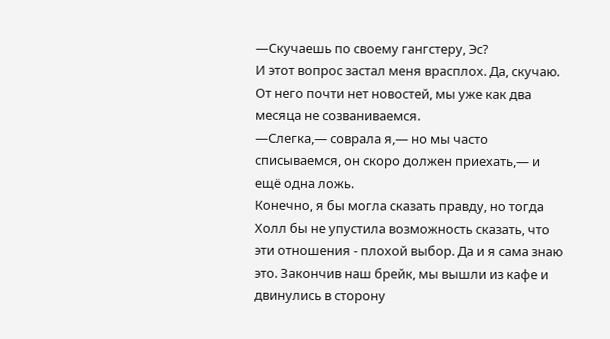—Скучаешь по своему гангстеру, Эс?
И этот вопрос застал меня врасплох. Да, скучаю. От него почти нет новостей, мы уже как два месяца не созваниваемся.
—Слегка,— соврала я,— но мы часто списываемся, он скоро должен приехать,— и ещё одна ложь.
Конечно, я бы могла сказать правду, но тогда Холл бы не упустила возможность сказать, что эти отношения - плохой выбор. Да и я сама знаю это. Закончив наш брейк, мы вышли из кафе и двинулись в сторону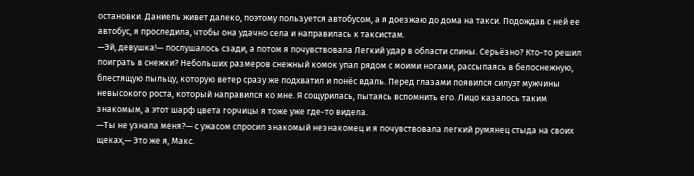остановки. Даниель живет далеко, поэтому пользуется автобусом, а я доезжаю до дома на такси. Подождав с ней ее автобус, я проследила, чтобы она удачно села и направилась к таксистам.
—Эй, девушка!— послушалось сзади, а потом я почувствовала Легкий удар в области спины. Серьёзно? Кто-то решил поиграть в снежки? Небольших размеров снежный комок упал рядом с моими ногами, рассыпаясь в белоснежную, блестящую пыльцу, которую ветер сразу же подхватил и понёс вдаль. Перед глазами появился силуэт мужчины невысокого роста, который направился ко мне. Я сощурилась, пытаясь вспомнить его. Лицо казалось таким знакомым, а этот шарф цвета горчицы я тоже уже где-то видела.
—Ты не узнала меня?— с ужасом спросил знакомый незнакомец и я почувствовала легкий румянец стыда на своих щеках,— Это же я, Макс.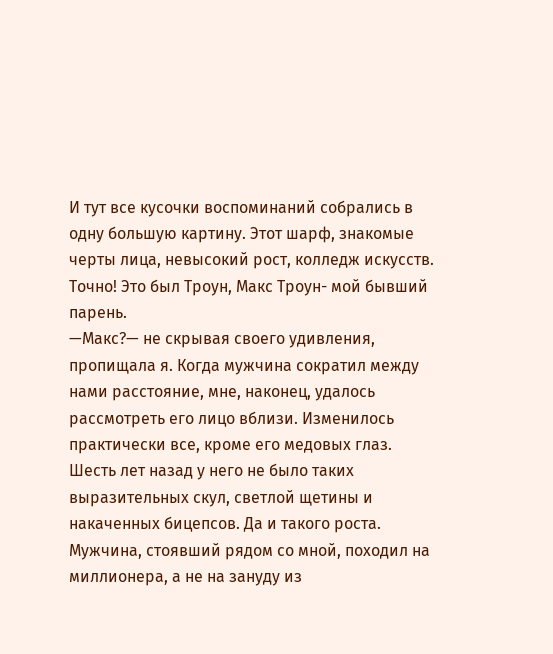И тут все кусочки воспоминаний собрались в одну большую картину. Этот шарф, знакомые черты лица, невысокий рост, колледж искусств. Точно! Это был Троун, Макс Троун- мой бывший парень.
—Макс?— не скрывая своего удивления, пропищала я. Когда мужчина сократил между нами расстояние, мне, наконец, удалось рассмотреть его лицо вблизи. Изменилось практически все, кроме его медовых глаз. Шесть лет назад у него не было таких выразительных скул, светлой щетины и накаченных бицепсов. Да и такого роста. Мужчина, стоявший рядом со мной, походил на миллионера, а не на зануду из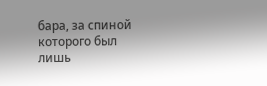бара, за спиной которого был лишь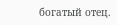богатый отец.